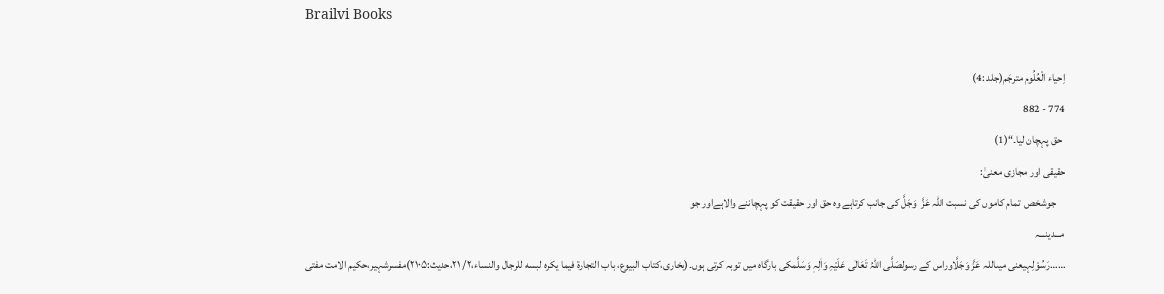Brailvi Books

اِحیاء الْعُلُوم مترجَم(جلد :4)
774 - 882
 حق پہچان لیا۔“(1)
حقیقی اور مجازی معنیٰ:
    جوشخص  تمام کاموں کی نسبت اللہ عَزَّ  وَجَلَّ کی جانب کرتاہے وہ حق اور حقیقت کو پہچاننے والاہےاور جو
مـــدینـــہ
……رَسُوْلِہیعنی میںاللہ عَزَّ وَجَلَّاوراس کے رسولصَلَّی اللہُ تَعَالٰی عَلَیْہِ وَاٰلِہٖ وَسَلَّمکی بارگاہ میں توبہ کرتی ہوں۔(بخاری،کتاب البیوع، باب التجارة فيما يكره لبسه للرجال والنساء،۲/ ۲۱،حدیث:۲۱۰۵)مفسرشہیر،حکیم الامت مفتی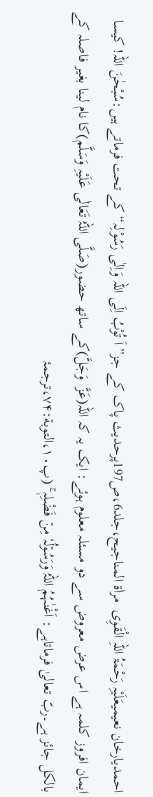احمدیارخان نعیمیعَلَیْہِ رَحْمَۃُ اللہِ الْقَوِی  مراٰۃ المناجیح،جلد6،ص197پرحدیث پاک کے جز”اَ تُوْبُ اِلَی اللہ وَاِلٰی رَسُوْلِہ“کے تحت فرماتے ہیں:سُبْحٰنَ اللہ! کیسا ایمان افروز کلمہ ہے اس عرض معروض سے دو مسئلہ معلوم ہوئے: ایک یہ کہ اللہ(عَزَّ  وَجَلَّ)کے ساتھ حضور(صَلَّی اللہُ تَعَالٰی عَلَیْہِ وَسَلَّم)کا نام لینا بغیر فاصلہ کے بالکل جائز ہے۔ربّ تعالیٰ فرماتاہے: اَغْنٰہُمُ اللہُ وَرَسُوۡلُہٗ مِنۡ فَضْلِہٖ ۚ (پ۱۰،التوبة:۷۴،ترجمۂ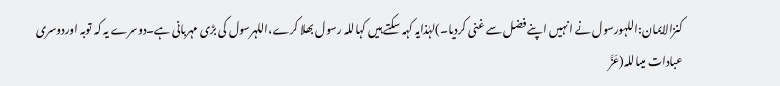کنزالایمان:اللہورسول نے انہیں اپنے فضل سے غنی کردیا۔)لہٰذایہ کہہ سکتے ہیں کہاللہ رسول بھلا کرے،اللہرسول کی بڑی مہربانی ہے۔دوسرے یہ کہ توبہ اوردوسری عبادات میںاللہ(عَزَّ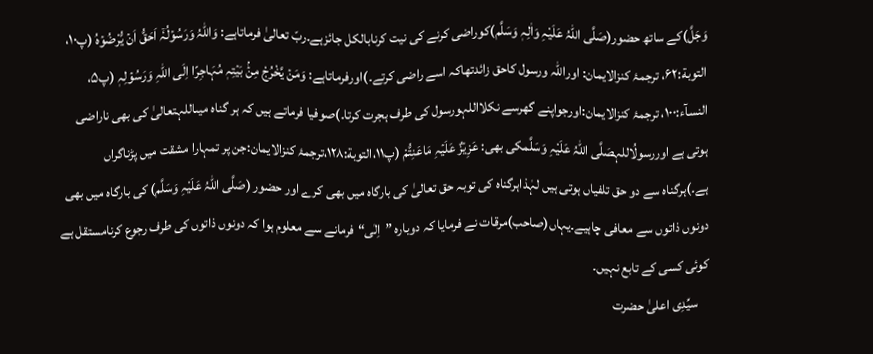وَجَلَّ)کے ساتھ حضور(صَلَّی اللہُ عَلَیْہِ وَاٰلِہٖ وَسَلَّم)کوراضی کرنے کی نیت کرنابالکل جائزہے۔ربّ تعالیٰ فرماتاہے: وَاللہُ وَرَسُوۡلُہٗۤ اَحَقُّ اَنۡ یُّرْضُوۡہُ (پ۱۰، التوبة:۶۲، ترجمۂ کنزالایمان: اوراللہ ورسول کاحق زائدتھاکہ اسے راضی کرتے۔)اورفرماتاہے: وَمَنۡ یَّخْرُجْ مِنۡۢ بَیۡتِہٖ مُہَاجِرًا اِلَی اللہِ وَرَسُوۡلِہٖ (پ۵، النسآء:۱۰۰، ترجمۂ کنزالایمان:اورجواپنے گھرسے نکلااللہورسول کی طرف ہجرت کرتا۔)صوفیا فرماتے ہیں کہ ہر گناہ میںاللہتعالیٰ کی بھی ناراضی ہوتی ہے اوررسولُاللہصَلَّی اللہُ عَلَیْہِ وَسَلَّمکی بھی: عَزِیۡزٌ عَلَیۡہِ مَاعَنِتُّمْ (پ۱۱،التوبة:۱۲۸،ترجمۂ کنزالایمان:جن پر تمہارا مشقت میں پڑناگراں ہے۔)ہرگناہ سے دو حق تلفیاں ہوتی ہیں لہٰذاہرگناہ کی توبہ حق تعالیٰ کی بارگاہ میں بھی کرے اور حضور (صَلَّی اللہُ عَلَیْہِ وَسَلَّم) کی بارگاہ میں بھی دونوں ذاتوں سے معافی چاہیے۔یہاں(صاحب)مرقات نے فرمایا کہ دوبارہ ”اِلٰی“فرمانے سے معلوم ہوا کہ دونوں ذاتوں کی طرف رجوع کرنامستقل ہے کوئی کسی کے تابع نہیں۔
    سیِّدِی اعلیٰ حضرت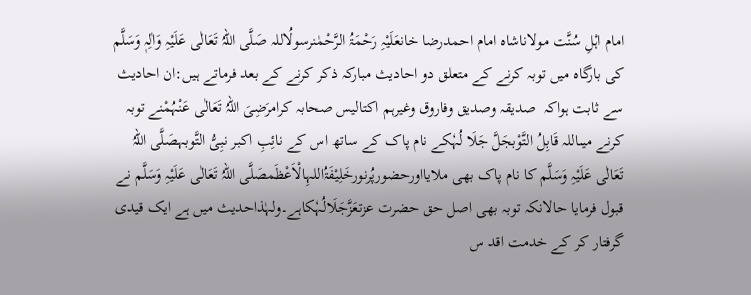امام اہْلِ سُنَّت مولاناشاہ امام احمدرضا خانعَلَیْہِ رَحْمَۃُ الرَّحْمٰنرسولُاللہ صَلَّی اللہُ تَعَالٰی عَلَیْہِ وَاٰلِہٖ وَسَلَّم کی بارگاہ میں توبہ کرنے کے متعلق دو احادیث مبارکہ ذکر کرنے کے بعد فرماتے ہیں:ان احادیث سے ثابت ہواکہ  صدیقہ وصدیق وفاروق وغیرہم اکتالیس صحابہ کرامرَضِیَ اللہُ تَعَالٰی عَنْہُمْنے توبہ کرنے میںاللہ قَابِلُ التَّوْبجَلَّ جَلَا لُہٗکے نام پاک کے ساتھ اس کے نائِبِ اکبر نبِیُّ التَّوبہصَلَّی اللہُ تَعَالٰی عَلَیْہِ وَسَلَّم کا نام پاک بھی ملایااورحضورپُرنورخَلِیْفَۃُاللہِالْاَعْظَمصَلَّی اللہُ تَعَالٰی عَلَیْہِ وَسَلَّم نے قبول فرمایا حالانکہ توبہ بھی اصل حق حضرت عزتعَزَّجَلَالُہٗکاہے۔ولہٰذاحدیث میں ہے ایک قیدی گرفتار کر کے خدمت اقد س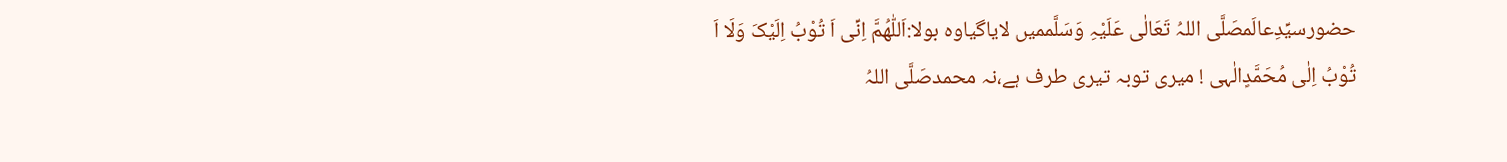حضورسیِّدِعالَمصَلَّی اللہُ تَعَالٰی عَلَیْہِ وَسَلَّممیں لایاگیاوہ بولا:اَللّٰھُمَّ اِنِّی اَ تُوْبُ اِلَیْکَ وَلَا اَ تُوْبُ اِلٰی مُحَمَّدٍالٰہی ! میری توبہ تیری طرف ہے،نہ محمدصَلَّی اللہُ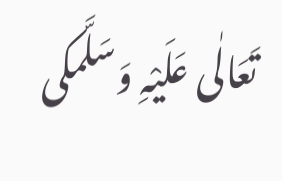تَعَالٰی عَلَیْہِ وَسَلَّمکی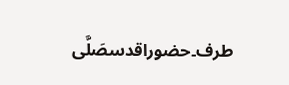طرف۔حضوراقدسصَلَّی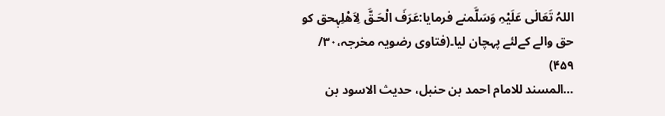اللہُ تَعَالٰی عَلَیْہِ وَسَلَّمنے فرمایا:عَرَفَ الْحَـقَّ لِاَھْلِہٖحق کو حق والے کےلئے پہچان لیا۔(فتاوی رضویہ مخرجہ،۳۰/ ۴۵۹)
…المسند للامام احمد بن حنبل، حدیث الاسود بن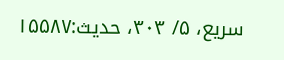سریع، ۵/ ۳۰۳، حدیث:۱۵۵۸۷